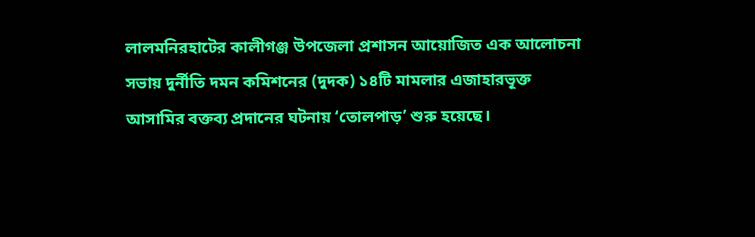লালমনিরহাটের কালীগঞ্জ উপজেলা প্রশাসন আয়োজিত এক আলোচনা সভায় দুর্নীতি দমন কমিশনের (দুদক) ১৪টি মামলার এজাহারভূক্ত আসামির বক্তব্য প্রদানের ঘটনায় ‘তোলপাড়’ শুরু হয়েছে।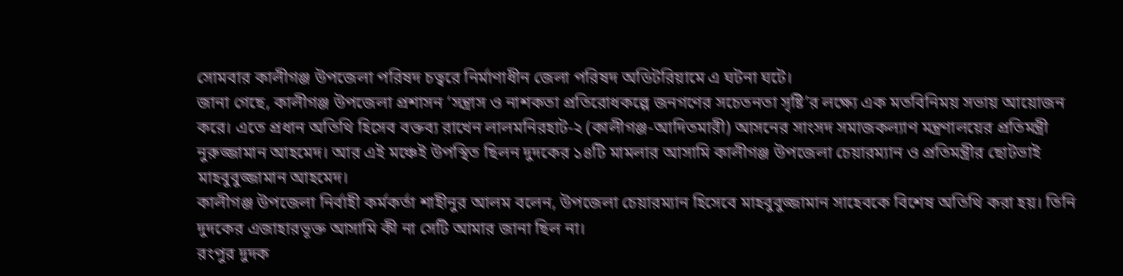সোমবার কালীগঞ্জ উপজেলা পরিষদ চত্বরে নির্মাণাধীন জেলা পরিষদ অডিটরিয়ামে এ ঘটনা ঘটে।
জানা গেছে, কালীগঞ্জ উপজেলা প্রশাসন ‘সন্ত্রাস ও নাশকতা প্রতিরোধকল্পে জনগণের সচেতনতা সৃষ্টি’র লক্ষ্যে এক মতবিনিময় সভায় আয়োজন করে। এতে প্রধান অতিথি হিসেব বক্তব্য রাখেন লালমনিরহাট-২ (কালীগঞ্জ-আদিতমারী) আসনের সাংসদ সমাজকল্যাণ মন্ত্রণালয়ের প্রতিমন্ত্রী নুরুজ্জামান আহমেদ। আর এই মঞ্চেই উপস্থিত ছিলন দুদকের ১৪টি মামলার আসামি কালীগঞ্জ উপজেলা চেয়ারম্যান ও প্রতিমন্ত্রীর ছোটভাই মাহবুবুজ্জামান আহমেদ।
কালীগঞ্জ উপজেলা নির্বাহী কর্মকর্তা শাহীনুর আলম বলেন, উপজেলা চেয়ারম্যান হিসেবে মাহবুবুজ্জামান সাহেবকে বিশেষ অতিথি করা হয়। তিনি দুদকের এজাহারভূক্ত আসামি কী না সেটি আমার জানা ছিল না।
রংপুর দুদক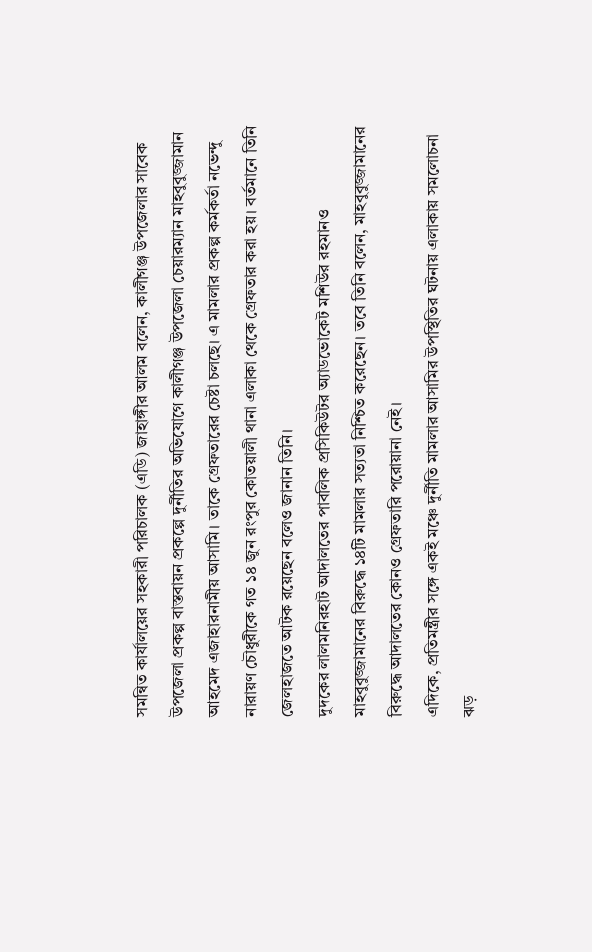সমন্বিত কার্যালয়ের সহকারী পরিচালক (এডি) জাহাঙ্গীর আলম বলেন, কালীগঞ্জ উপজেলার সাবেক উপজেলা প্রকল্প বাস্তবায়ন প্রকল্পে দুর্নীতির অভিযোগে কালীগঞ্জ উপজেলা চেয়ারম্যান মাহবুবুজ্জামান আহমেদ এজাহারনামীয় আসামি। তাকে গ্রেফতারের চেষ্টা চলছে। এ মামলার প্রকল্প কর্মকর্তা নভেন্দু নারায়ণ চৌধুরীকে গত ১৪ জুন রংপুর কোতয়ালী থানা এলাকা থেকে গ্রেফতার করা হয়। বর্তমানে তিনি জেলহাজতে আটক রয়েছেন বলেও জানান তিনি।
দুদকের লালমনিরহাট আদালতের পাবলিক প্রসিকিউটর অ্যাডভোকেট মশিউর রহমানও মাহবুবুজ্জামানের বিরুদ্ধে ১৪টি মামলার সত্যতা নিশ্চিত করেছেন। তবে তিনি বলেন, মাহবুবুজ্জামানের বিরুদ্ধে আদালতের কোনও গ্রেফতারি পরোয়ানা নেই।
এদিকে, প্রতিমন্ত্রীর সঙ্গে একই মঞ্চে দুর্নীতি মামলার আসামির উপস্থিতির ঘটনায় এলাকায় সমলোচনা ঝড়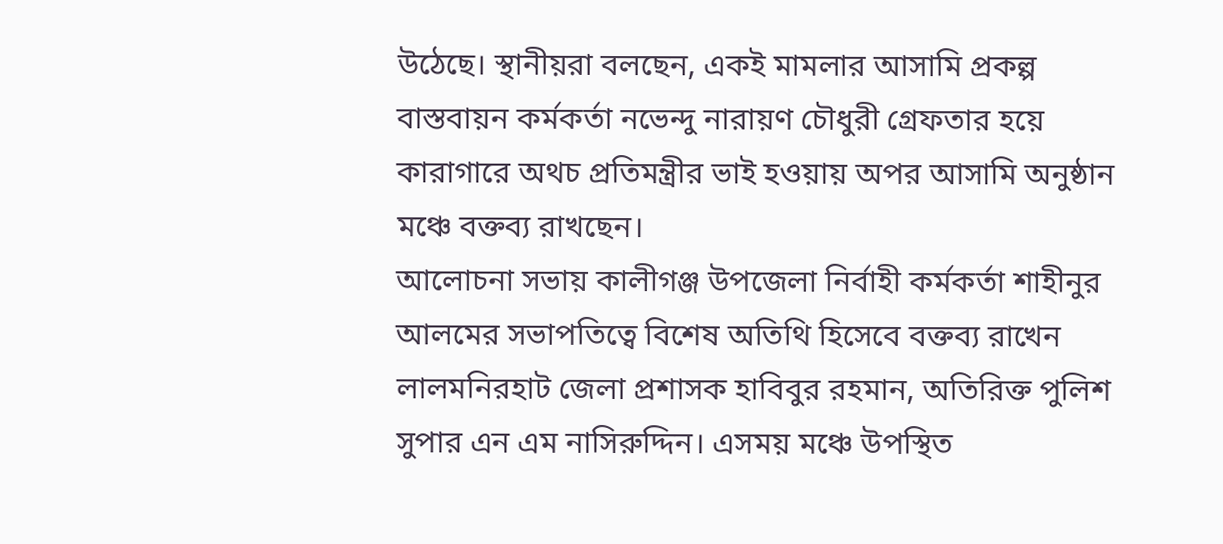উঠেছে। স্থানীয়রা বলছেন, একই মামলার আসামি প্রকল্প বাস্তবায়ন কর্মকর্তা নভেন্দু নারায়ণ চৌধুরী গ্রেফতার হয়ে কারাগারে অথচ প্রতিমন্ত্রীর ভাই হওয়ায় অপর আসামি অনুষ্ঠান মঞ্চে বক্তব্য রাখছেন।
আলোচনা সভায় কালীগঞ্জ উপজেলা নির্বাহী কর্মকর্তা শাহীনুর আলমের সভাপতিত্বে বিশেষ অতিথি হিসেবে বক্তব্য রাখেন লালমনিরহাট জেলা প্রশাসক হাবিবুর রহমান, অতিরিক্ত পুলিশ সুপার এন এম নাসিরুদ্দিন। এসময় মঞ্চে উপস্থিত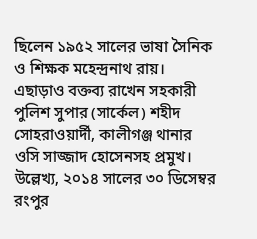ছিলেন ১৯৫২ সালের ভাষা সৈনিক ও শিক্ষক মহেন্দ্রনাথ রায়। এছাড়াও বক্তব্য রাখেন সহকারী পুলিশ সুপার (সার্কেল) শহীদ সোহরাওয়ার্দী, কালীগঞ্জ থানার ওসি সাজ্জাদ হোসেনসহ প্রমুখ।
উল্লেখ্য, ২০১৪ সালের ৩০ ডিসেম্বর রংপুর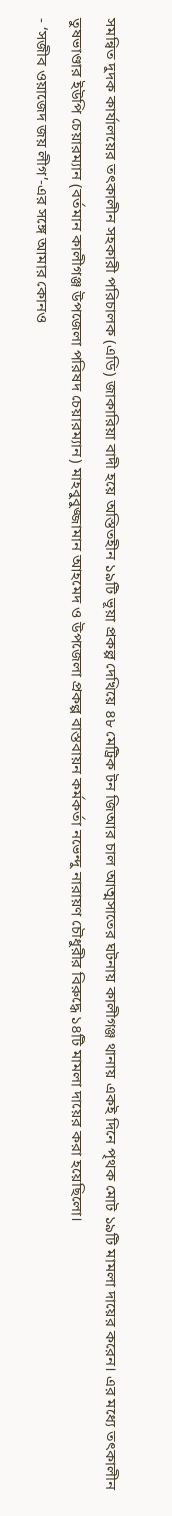সমন্বিত দুদক কার্যালয়ের তৎকালীন সহকারী পরিচালক (এডি) জাকারিয়া বাদী হয়ে অস্তিতহীন ১৯টি ভূয়া প্রকল্প দেখিয়ে ৪৮ মেট্রিক টন জিআর চাল আত্মসাতের ঘটনায় কালীগঞ্জ থানায় একই দিনে পৃথক মোট ১৯টি মামলা দায়ের করেন। এর মধ্যে তৎকালীন তুষভাণ্ডার ইউপি চেয়ারম্যান (বর্তমান কালীগঞ্জ উপজেলা পরিষদ চেয়ারম্যান) মাহবুবুজ্জামান আহমেদ ও উপজেলা প্রকল্প বাস্তবায়ন কর্মকর্তা নভেন্দু নারায়ণ চৌধুরীর বিরুদ্ধে ১৪টি মামলা দায়ের করা হয়েছিলো।
- ‘সজীব ওয়াজেদ জয় লীগ’-এর সঙ্গে আমার কোনও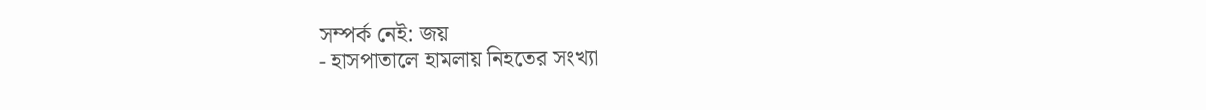সম্পর্ক নেই: জয়
- হাসপাতালে হামলায় নিহতের সংখ্যা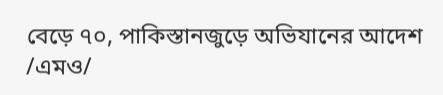বেড়ে ৭০, পাকিস্তানজুড়ে অভিযানের আদেশ
/এমও/